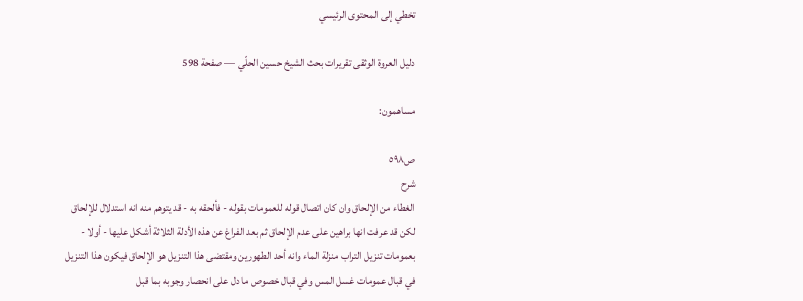تخطي إلى المحتوى الرئيسي

دليل العروة الوثقى تقريرات بحث الشيخ حسين الحلّي — صفحة 598

مساهمون:

ص٥٩٨
شرح
الغطاء من الإلحاق وان كان اتصال قوله للعمومات بقوله - فألحقه به - قد يتوهم منه انه استدلال للإلحاق لكن قد عرفت انها براهين على عدم الإلحاق ثم بعد الفراغ عن هذه الأدلة الثلاثة أشكل عليها - أولا - بعمومات تنزيل التراب منزلة الماء وانه أحد الطهورين ومقتضى هذا التنزيل هو الإلحاق فيكون هذا التنزيل في قبال عمومات غسل المس وفي قبال خصوص ما دل على انحصار وجوبه بما قبل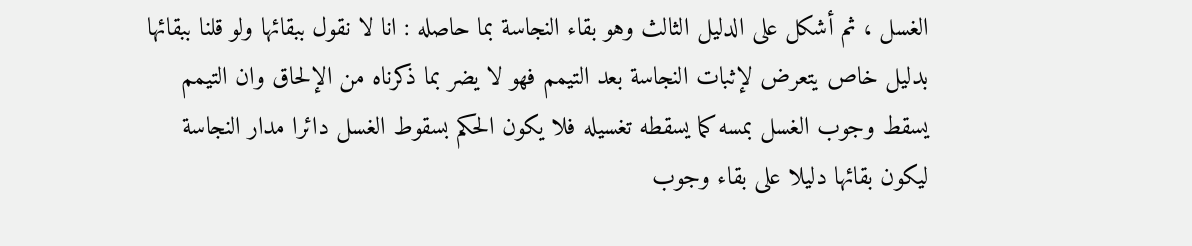الغسل ، ثم أشكل على الدليل الثالث وهو بقاء النجاسة بما حاصله : انا لا نقول ببقائها ولو قلنا ببقائها بدليل خاص يتعرض لإثبات النجاسة بعد التيمم فهو لا يضر بما ذكرناه من الإلحاق وان التيمم يسقط وجوب الغسل بمسه كما يسقطه تغسيله فلا يكون الحكم بسقوط الغسل دائرا مدار النجاسة ليكون بقائها دليلا على بقاء وجوب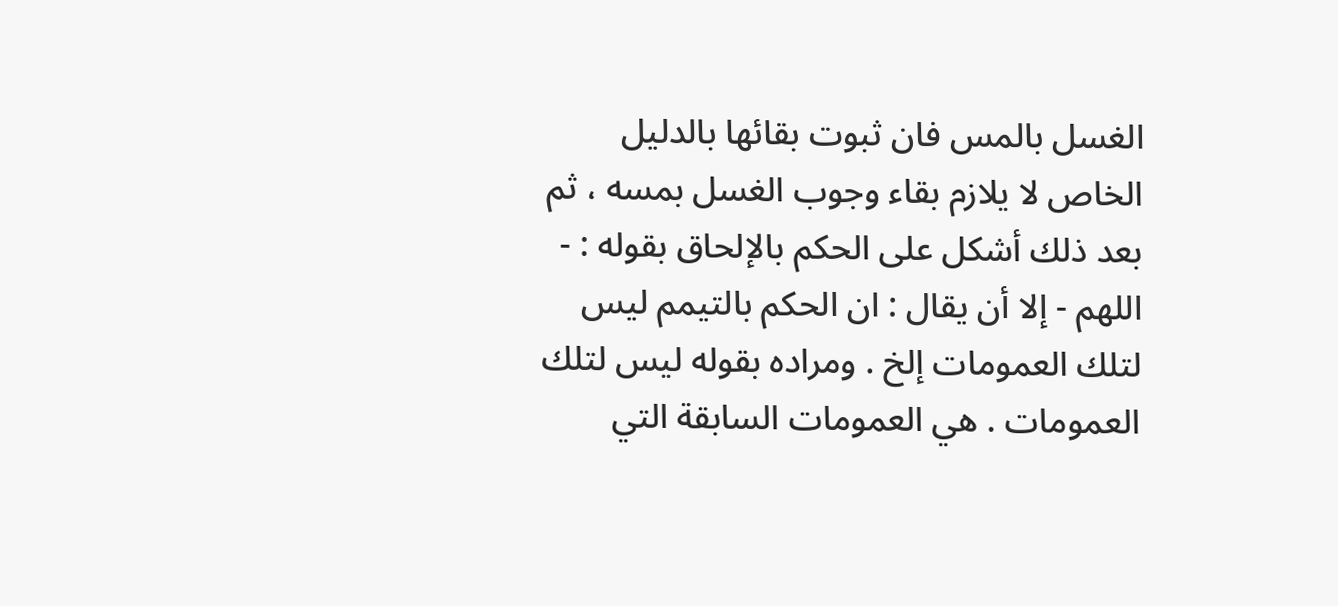الغسل بالمس فان ثبوت بقائها بالدليل الخاص لا يلازم بقاء وجوب الغسل بمسه ، ثم بعد ذلك أشكل على الحكم بالإلحاق بقوله : - اللهم - إلا أن يقال : ان الحكم بالتيمم ليس لتلك العمومات إلخ . ومراده بقوله ليس لتلك العمومات . هي العمومات السابقة التي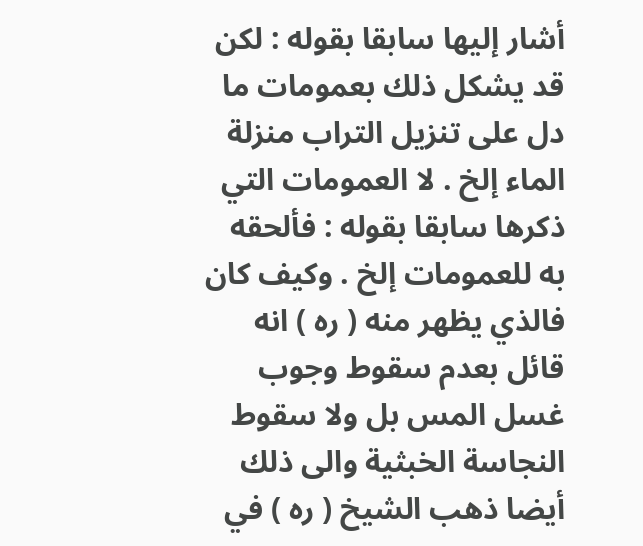أشار إليها سابقا بقوله : لكن قد يشكل ذلك بعمومات ما دل على تنزيل التراب منزلة الماء إلخ . لا العمومات التي ذكرها سابقا بقوله : فألحقه به للعمومات إلخ . وكيف كان فالذي يظهر منه ( ره ) انه قائل بعدم سقوط وجوب غسل المس بل ولا سقوط النجاسة الخبثية والى ذلك أيضا ذهب الشيخ ( ره ) في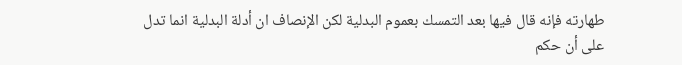طهارته فإنه قال فيها بعد التمسك بعموم البدلية لكن الإنصاف ان أدلة البدلية انما تدل على أن حكم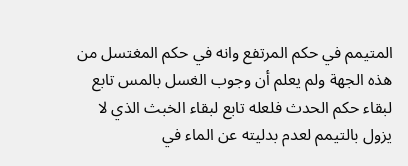المتيمم في حكم المرتفع وانه في حكم المغتسل من هذه الجهة ولم يعلم أن وجوب الغسل بالمس تابع لبقاء حكم الحدث فلعله تابع لبقاء الخبث الذي لا يزول بالتيمم لعدم بدليته عن الماء في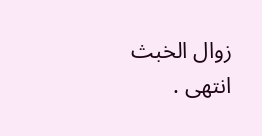زوال الخبث انتهى .